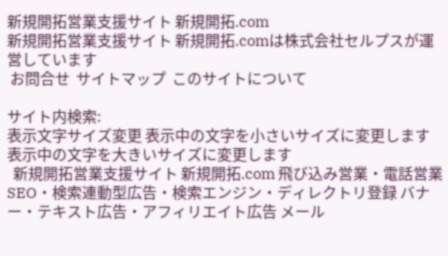新規開拓営業支援サイト 新規開拓.com
新規開拓営業支援サイト 新規開拓.comは株式会社セルプスが運営しています
 お問合せ  サイトマップ  このサイトについて

サイト内検索:
表示文字サイズ変更 表示中の文字を小さいサイズに変更します 表示中の文字を大きいサイズに変更します
  新規開拓営業支援サイト 新規開拓.com 飛び込み営業・電話営業 SEO・検索連動型広告・検索エンジン・ディレクトリ登録 バナー・テキスト広告・アフィリエイト広告 メール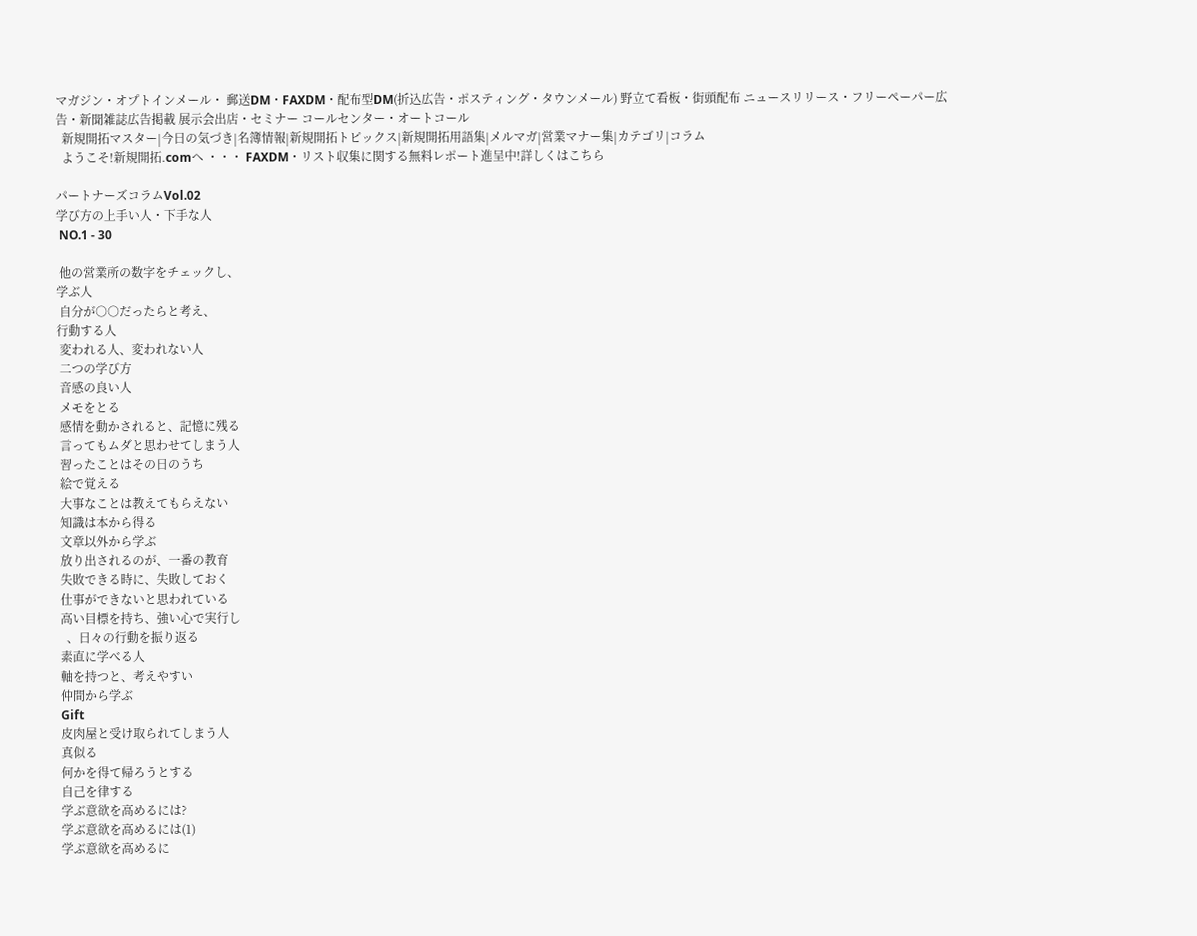マガジン・オプトインメール・ 郵送DM・FAXDM・配布型DM(折込広告・ポスティング・タウンメール) 野立て看板・街頭配布 ニュースリリース・フリーペーパー広告・新聞雑誌広告掲載 展示会出店・セミナー コールセンター・オートコール
  新規開拓マスター|今日の気づき|名簿情報|新規開拓トピックス|新規開拓用語集|メルマガ|営業マナー集|カテゴリ|コラム
  ようこそ!新規開拓.comへ ・・・ FAXDM・リスト収集に関する無料レポート進呈中!詳しくはこちら

パートナーズコラムVol.02
学び方の上手い人・下手な人
 NO.1 - 30

 他の営業所の数字をチェックし、
学ぶ人
 自分が○○だったらと考え、
行動する人
 変われる人、変われない人
 二つの学び方
 音感の良い人
 メモをとる
 感情を動かされると、記憶に残る
 言ってもムダと思わせてしまう人
 習ったことはその日のうち
 絵で覚える
 大事なことは教えてもらえない
 知識は本から得る
 文章以外から学ぶ
 放り出されるのが、一番の教育
 失敗できる時に、失敗しておく
 仕事ができないと思われている
 高い目標を持ち、強い心で実行し
   、日々の行動を振り返る
 素直に学べる人
 軸を持つと、考えやすい
 仲間から学ぶ
 Gift
 皮肉屋と受け取られてしまう人
 真似る
 何かを得て帰ろうとする
 自己を律する
 学ぶ意欲を高めるには?
 学ぶ意欲を高めるには(1)
 学ぶ意欲を高めるに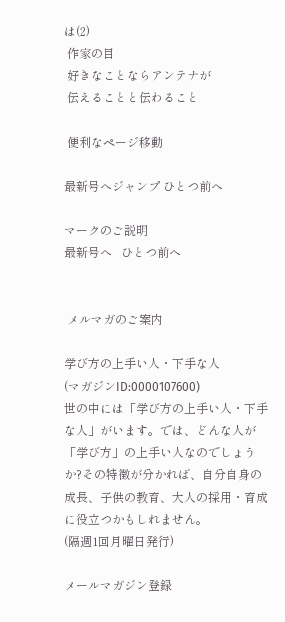は(2)
 作家の目
 好きなことならアンテナが
 伝えることと伝わること

 便利なページ移動

最新号へジャンプ ひとつ前へ

マークのご説明
最新号へ   ひとつ前へ


 メルマガのご案内

学び方の上手い人・下手な人
(マガジンID:0000107600)
世の中には「学び方の上手い人・下手な人」がいます。では、どんな人が「学び方」の上手い人なのでしょうか?その特徴が分かれば、自分自身の成長、子供の教育、大人の採用・育成に役立つかもしれません。
(隔週1回月曜日発行)

メールマガジン登録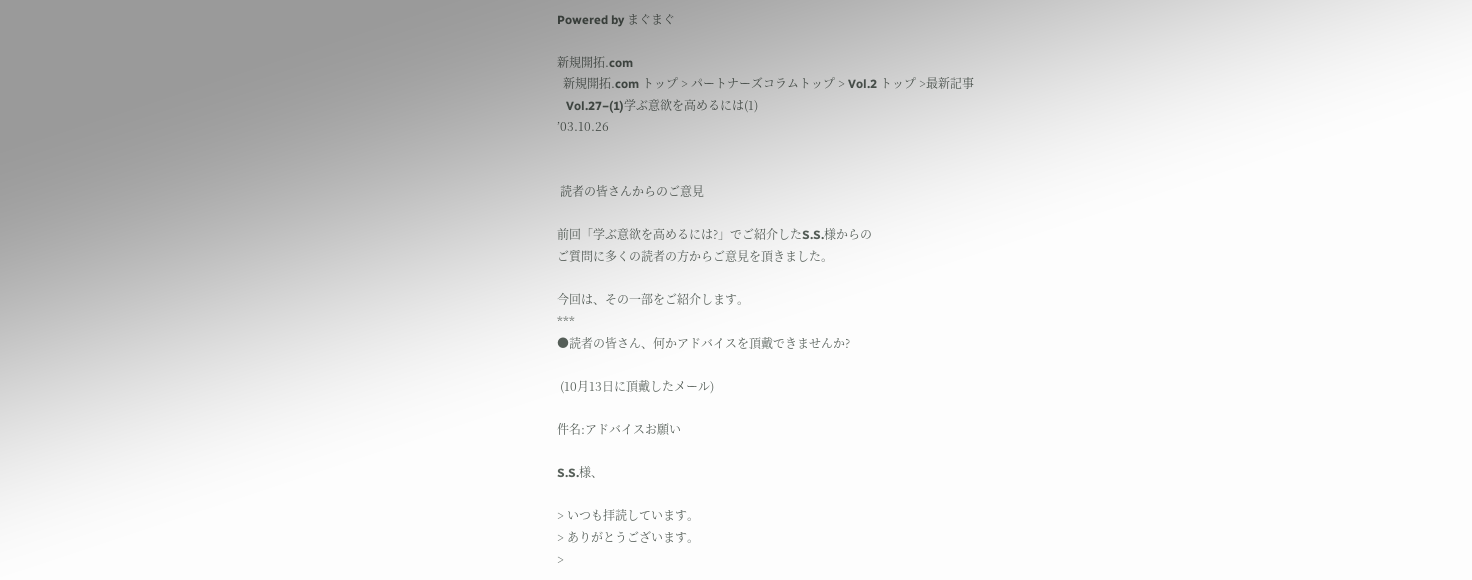Powered by まぐまぐ

新規開拓.com
  新規開拓.com トップ > パートナーズコラムトップ > Vol.2 トップ >最新記事
   Vol.27−(1)学ぶ意欲を高めるには(1)
’03.10.26


 読者の皆さんからのご意見

前回「学ぶ意欲を高めるには?」でご紹介したS.S.様からの
ご質問に多くの読者の方からご意見を頂きました。

今回は、その一部をご紹介します。
***
●読者の皆さん、何かアドバイスを頂戴できませんか?

 (10月13日に頂戴したメール)

件名:アドバイスお願い

S.S.様、

> いつも拝読しています。
> ありがとうございます。
>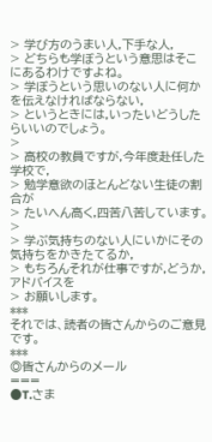> 学び方のうまい人,下手な人,
> どちらも学ぼうという意思はそこにあるわけですよね。
> 学ぼうという思いのない人に何かを伝えなければならない,
> というときには,いったいどうしたらいいのでしょう。
>
> 高校の教員ですが,今年度赴任した学校で,
> 勉学意欲のほとんどない生徒の割合が
> たいへん高く,四苦八苦しています。
>
> 学ぶ気持ちのない人にいかにその気持ちをかきたてるか,
> もちろんそれが仕事ですが,どうか,アドバイスを
> お願いします。
***
それでは、読者の皆さんからのご意見です。
***
◎皆さんからのメール
===
●T.さま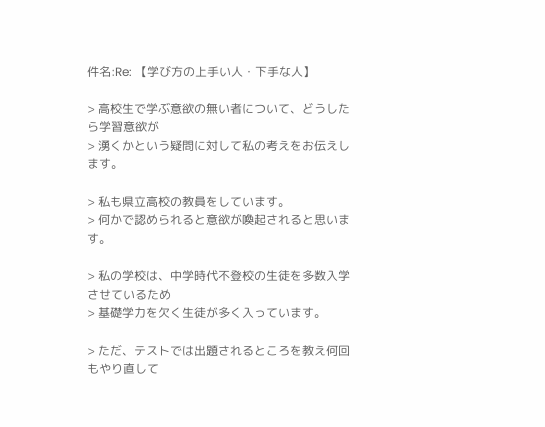件名:Re: 【学び方の上手い人・下手な人】

> 高校生で学ぶ意欲の無い者について、どうしたら学習意欲が
> 湧くかという疑問に対して私の考えをお伝えします。

> 私も県立高校の教員をしています。
> 何かで認められると意欲が喚起されると思います。

> 私の学校は、中学時代不登校の生徒を多数入学させているため
> 基礎学力を欠く生徒が多く入っています。

> ただ、テストでは出題されるところを教え何回もやり直して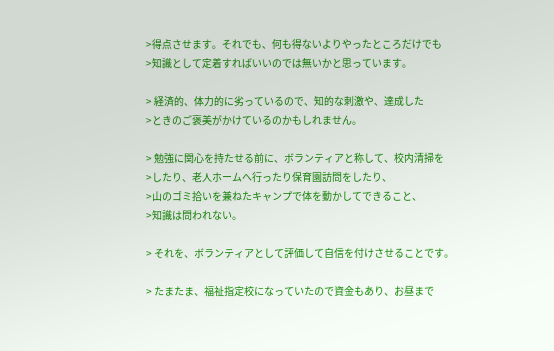>得点させます。それでも、何も得ないよりやったところだけでも
>知識として定着すればいいのでは無いかと思っています。

> 経済的、体力的に劣っているので、知的な刺激や、達成した
>ときのご褒美がかけているのかもしれません。

> 勉強に関心を持たせる前に、ボランティアと称して、校内清掃を
>したり、老人ホームへ行ったり保育園訪問をしたり、
>山のゴミ拾いを兼ねたキャンプで体を動かしてできること、
>知識は問われない。

> それを、ボランティアとして評価して自信を付けさせることです。

> たまたま、福祉指定校になっていたので資金もあり、お昼まで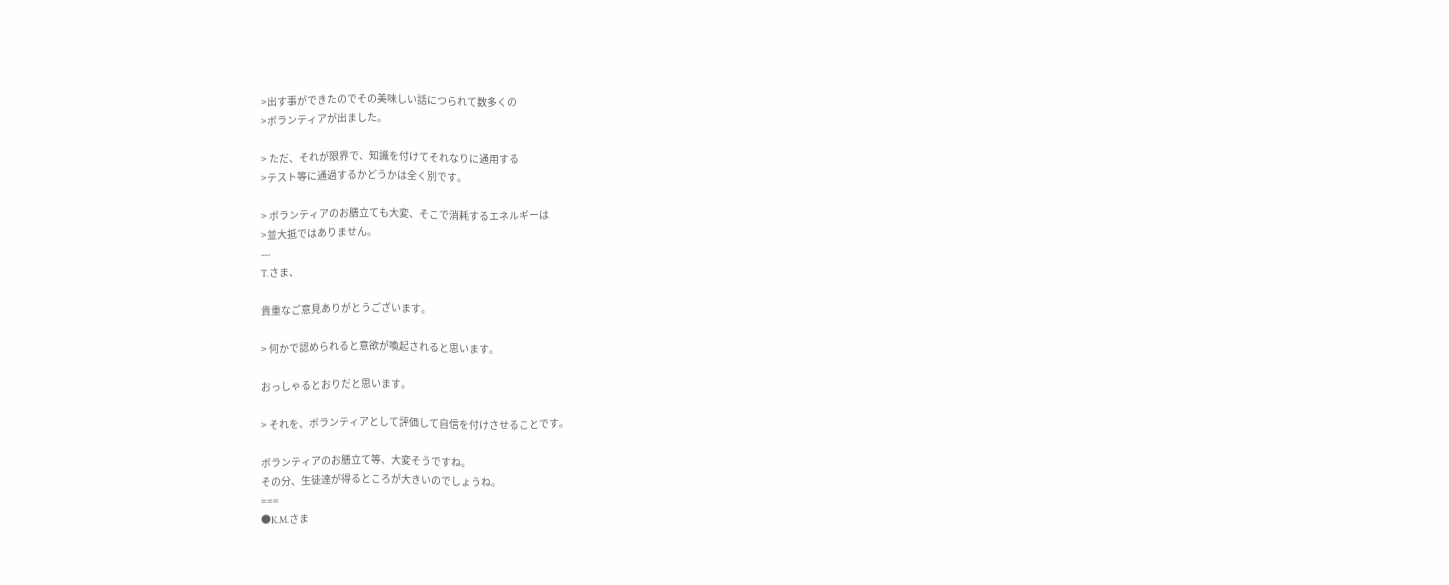>出す事ができたのでその美味しい話につられて数多くの
>ボランティアが出ました。

> ただ、それが限界で、知識を付けてそれなりに通用する
>テスト等に通過するかどうかは全く別です。

> ボランティアのお膳立ても大変、そこで消耗するエネルギーは
>並大抵ではありません。
---
T.さま、

貴重なご意見ありがとうございます。

> 何かで認められると意欲が喚起されると思います。

おっしゃるとおりだと思います。

> それを、ボランティアとして評価して自信を付けさせることです。

ボランティアのお膳立て等、大変そうですね。
その分、生徒達が得るところが大きいのでしょうね。
===
●K.M.さま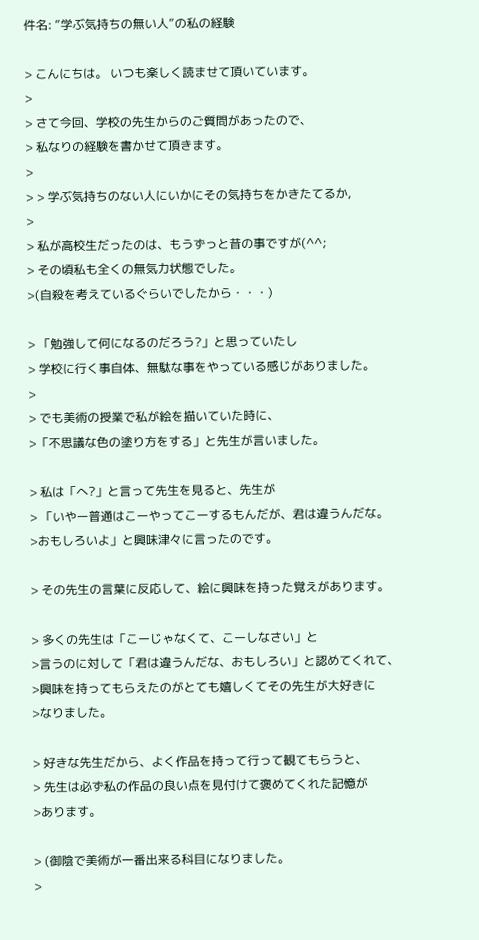件名: ”学ぶ気持ちの無い人”の私の経験

> こんにちは。 いつも楽しく読ませて頂いています。
>
> さて今回、学校の先生からのご質問があったので、
> 私なりの経験を書かせて頂きます。
>
> > 学ぶ気持ちのない人にいかにその気持ちをかきたてるか,
>
> 私が高校生だったのは、もうずっと昔の事ですが(^^;
> その頃私も全くの無気力状態でした。
>(自殺を考えているぐらいでしたから・・・)

> 「勉強して何になるのだろう?」と思っていたし
> 学校に行く事自体、無駄な事をやっている感じがありました。
>
> でも美術の授業で私が絵を描いていた時に、
>「不思議な色の塗り方をする」と先生が言いました。

> 私は「へ?」と言って先生を見ると、先生が
> 「いやー普通はこーやってこーするもんだが、君は違うんだな。
>おもしろいよ」と興味津々に言ったのです。

> その先生の言葉に反応して、絵に興味を持った覚えがあります。

> 多くの先生は「こーじゃなくて、こーしなさい」と
>言うのに対して「君は違うんだな、おもしろい」と認めてくれて、
>興味を持ってもらえたのがとても嬉しくてその先生が大好きに
>なりました。

> 好きな先生だから、よく作品を持って行って観てもらうと、
> 先生は必ず私の作品の良い点を見付けて褒めてくれた記憶が
>あります。

> (御陰で美術が一番出来る科目になりました。
>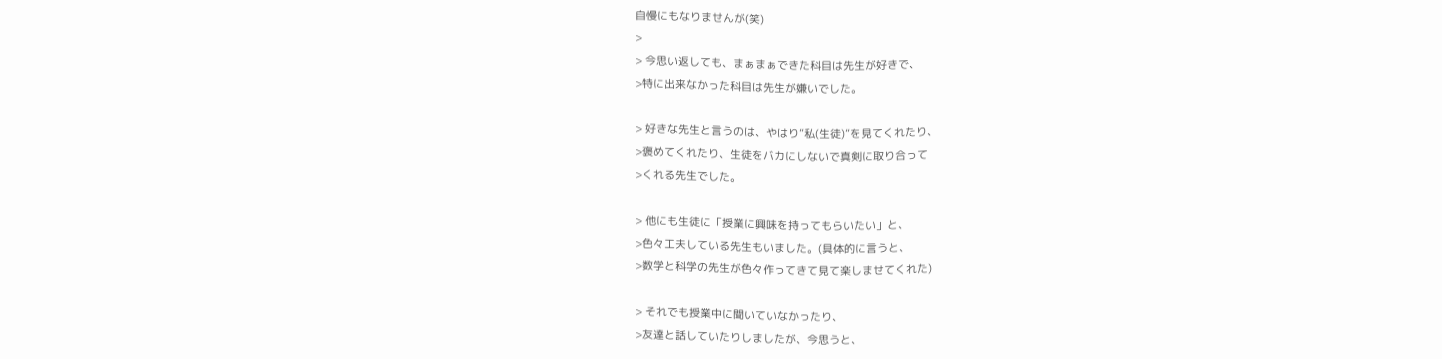自慢にもなりませんが(笑)
>
> 今思い返しても、まぁまぁできた科目は先生が好きで、
>特に出来なかった科目は先生が嫌いでした。

> 好きな先生と言うのは、やはり”私(生徒)”を見てくれたり、
>褒めてくれたり、生徒をバカにしないで真剣に取り合って
>くれる先生でした。

> 他にも生徒に「授業に興味を持ってもらいたい」と、
>色々工夫している先生もいました。(具体的に言うと、
>数学と科学の先生が色々作ってきて見て楽しませてくれた)

> それでも授業中に聞いていなかったり、
>友達と話していたりしましたが、今思うと、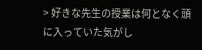> 好きな先生の授業は何となく頭に入っていた気がし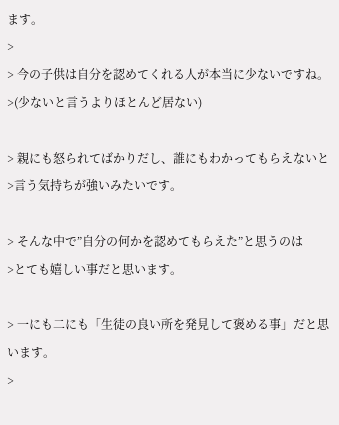ます。
>
> 今の子供は自分を認めてくれる人が本当に少ないですね。
>(少ないと言うよりほとんど居ない)

> 親にも怒られてばかりだし、誰にもわかってもらえないと
>言う気持ちが強いみたいです。

> そんな中で”自分の何かを認めてもらえた”と思うのは
>とても嬉しい事だと思います。

> 一にも二にも「生徒の良い所を発見して褒める事」だと思います。
>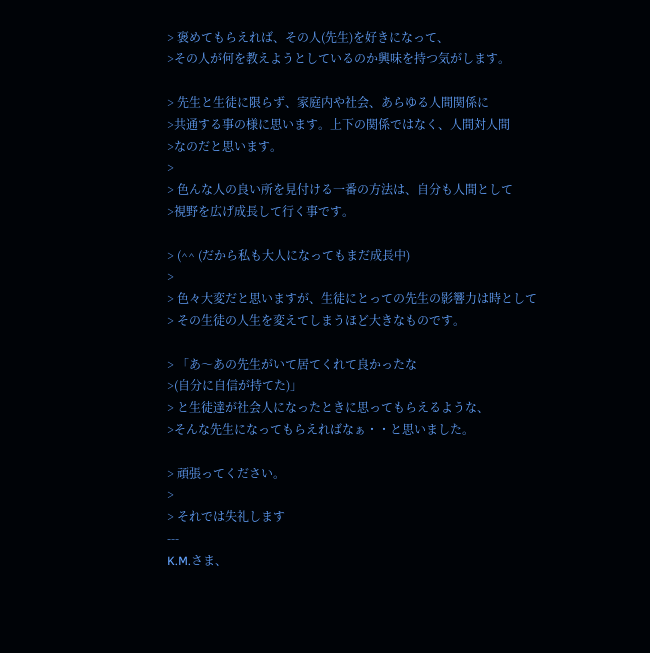> 褒めてもらえれば、その人(先生)を好きになって、
>その人が何を教えようとしているのか興味を持つ気がします。

> 先生と生徒に限らず、家庭内や社会、あらゆる人間関係に
>共通する事の様に思います。上下の関係ではなく、人間対人間
>なのだと思います。
>
> 色んな人の良い所を見付ける一番の方法は、自分も人間として
>視野を広げ成長して行く事です。

> (^^ (だから私も大人になってもまだ成長中)
>
> 色々大変だと思いますが、生徒にとっての先生の影響力は時として
> その生徒の人生を変えてしまうほど大きなものです。

> 「あ〜あの先生がいて居てくれて良かったな
>(自分に自信が持てた)」
> と生徒達が社会人になったときに思ってもらえるような、
>そんな先生になってもらえればなぁ・・と思いました。

> 頑張ってください。
>
> それでは失礼します
---
K.M.さま、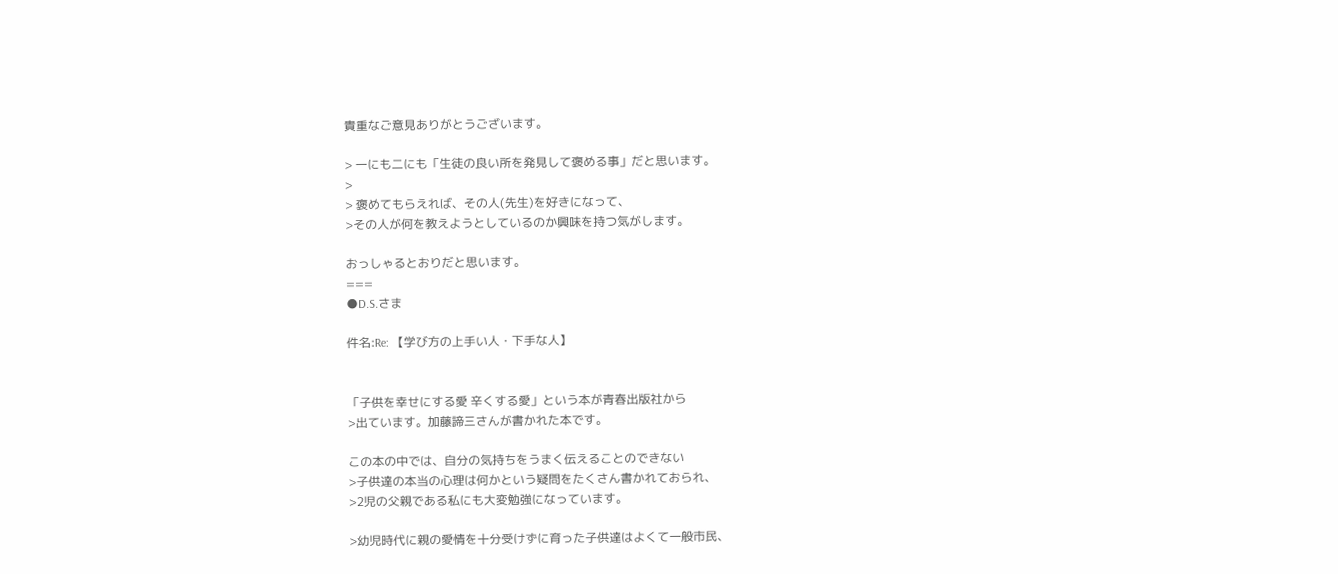貴重なご意見ありがとうございます。

> 一にも二にも「生徒の良い所を発見して褒める事」だと思います。
>
> 褒めてもらえれば、その人(先生)を好きになって、
>その人が何を教えようとしているのか興味を持つ気がします。

おっしゃるとおりだと思います。
===
●D.S.さま

件名:Re: 【学び方の上手い人・下手な人】


「子供を幸せにする愛 辛くする愛」という本が青春出版社から
>出ています。加藤諦三さんが書かれた本です。

この本の中では、自分の気持ちをうまく伝えることのできない
>子供達の本当の心理は何かという疑問をたくさん書かれておられ、
>2児の父親である私にも大変勉強になっています。

>幼児時代に親の愛情を十分受けずに育った子供達はよくて一般市民、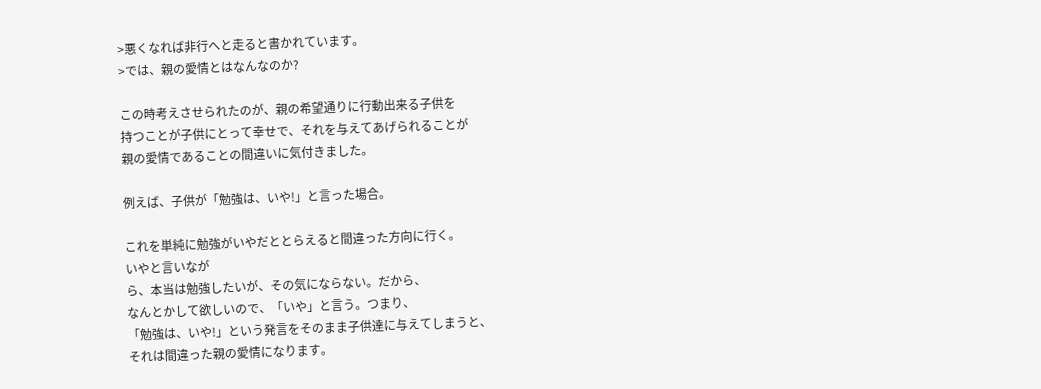>悪くなれば非行へと走ると書かれています。
>では、親の愛情とはなんなのか?

この時考えさせられたのが、親の希望通りに行動出来る子供を
持つことが子供にとって幸せで、それを与えてあげられることが
親の愛情であることの間違いに気付きました。

例えば、子供が「勉強は、いや!」と言った場合。

これを単純に勉強がいやだととらえると間違った方向に行く。
いやと言いなが
ら、本当は勉強したいが、その気にならない。だから、
なんとかして欲しいので、「いや」と言う。つまり、
「勉強は、いや!」という発言をそのまま子供達に与えてしまうと、
それは間違った親の愛情になります。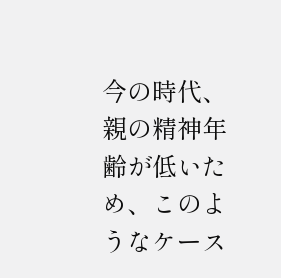今の時代、親の精神年齢が低いため、このようなケース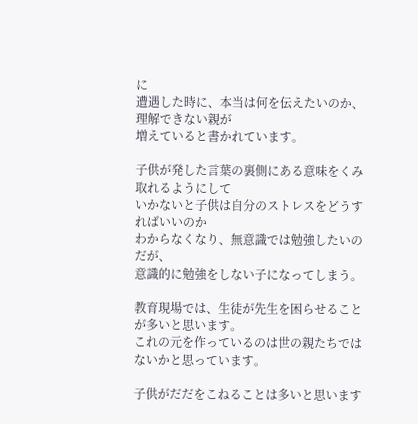に
遭遇した時に、本当は何を伝えたいのか、理解できない親が
増えていると書かれています。

子供が発した言葉の裏側にある意味をくみ取れるようにして
いかないと子供は自分のストレスをどうすればいいのか
わからなくなり、無意識では勉強したいのだが、
意識的に勉強をしない子になってしまう。

教育現場では、生徒が先生を困らせることが多いと思います。
これの元を作っているのは世の親たちではないかと思っています。

子供がだだをこねることは多いと思います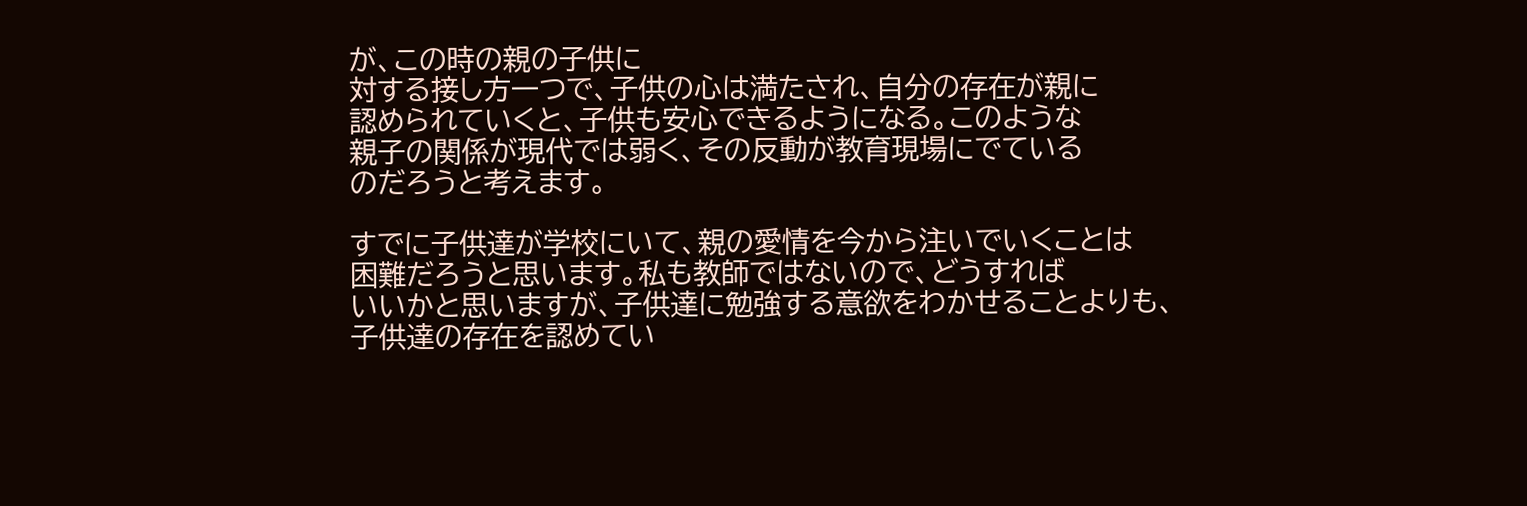が、この時の親の子供に
対する接し方一つで、子供の心は満たされ、自分の存在が親に
認められていくと、子供も安心できるようになる。このような
親子の関係が現代では弱く、その反動が教育現場にでている
のだろうと考えます。

すでに子供達が学校にいて、親の愛情を今から注いでいくことは
困難だろうと思います。私も教師ではないので、どうすれば
いいかと思いますが、子供達に勉強する意欲をわかせることよりも、
子供達の存在を認めてい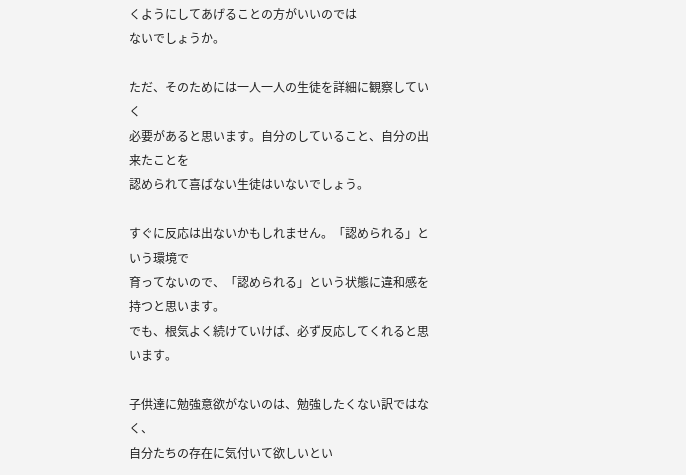くようにしてあげることの方がいいのでは
ないでしょうか。

ただ、そのためには一人一人の生徒を詳細に観察していく
必要があると思います。自分のしていること、自分の出来たことを
認められて喜ばない生徒はいないでしょう。

すぐに反応は出ないかもしれません。「認められる」という環境で
育ってないので、「認められる」という状態に違和感を
持つと思います。
でも、根気よく続けていけば、必ず反応してくれると思います。

子供達に勉強意欲がないのは、勉強したくない訳ではなく、
自分たちの存在に気付いて欲しいとい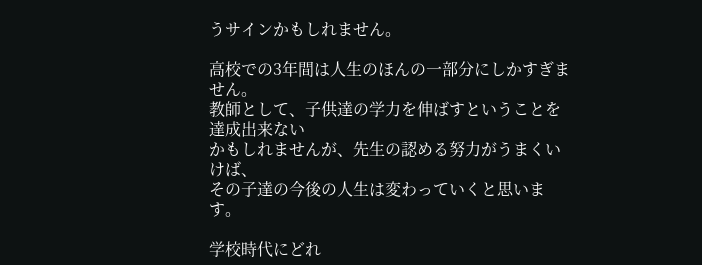うサインかもしれません。

高校での3年間は人生のほんの一部分にしかすぎません。
教師として、子供達の学力を伸ばすということを達成出来ない
かもしれませんが、先生の認める努力がうまくいけば、
その子達の今後の人生は変わっていくと思います。

学校時代にどれ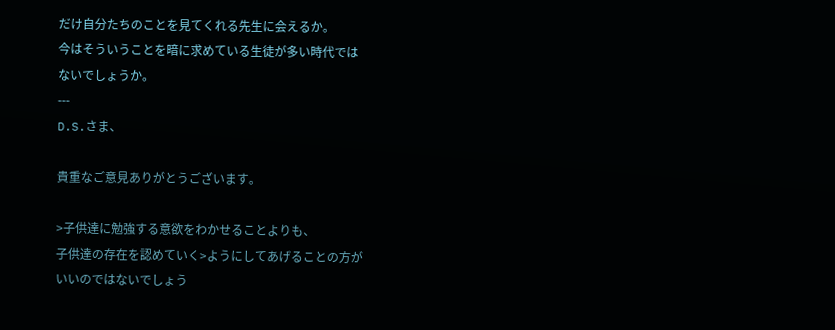だけ自分たちのことを見てくれる先生に会えるか。
今はそういうことを暗に求めている生徒が多い時代では
ないでしょうか。
---
D.S.さま、

貴重なご意見ありがとうございます。

>子供達に勉強する意欲をわかせることよりも、
子供達の存在を認めていく>ようにしてあげることの方が
いいのではないでしょう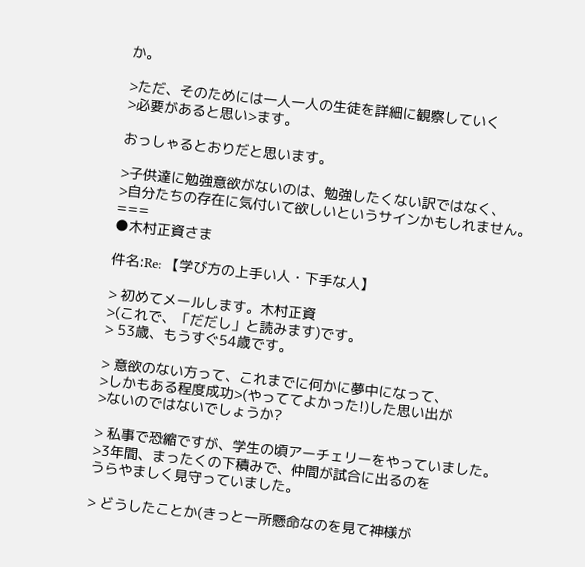か。

>ただ、そのためには一人一人の生徒を詳細に観察していく
>必要があると思い>ます。

おっしゃるとおりだと思います。

>子供達に勉強意欲がないのは、勉強したくない訳ではなく、
>自分たちの存在に気付いて欲しいというサインかもしれません。
===
●木村正資さま

件名:Re: 【学び方の上手い人・下手な人】

> 初めてメールします。木村正資
>(これで、「だだし」と読みます)です。
> 53歳、もうすぐ54歳です。

> 意欲のない方って、これまでに何かに夢中になって、
>しかもある程度成功>(やっててよかった!)した思い出が
>ないのではないでしょうか?

> 私事で恐縮ですが、学生の頃アーチェリーをやっていました。
>3年間、まったくの下積みで、仲間が試合に出るのを
うらやましく見守っていました。

> どうしたことか(きっと一所懸命なのを見て神様が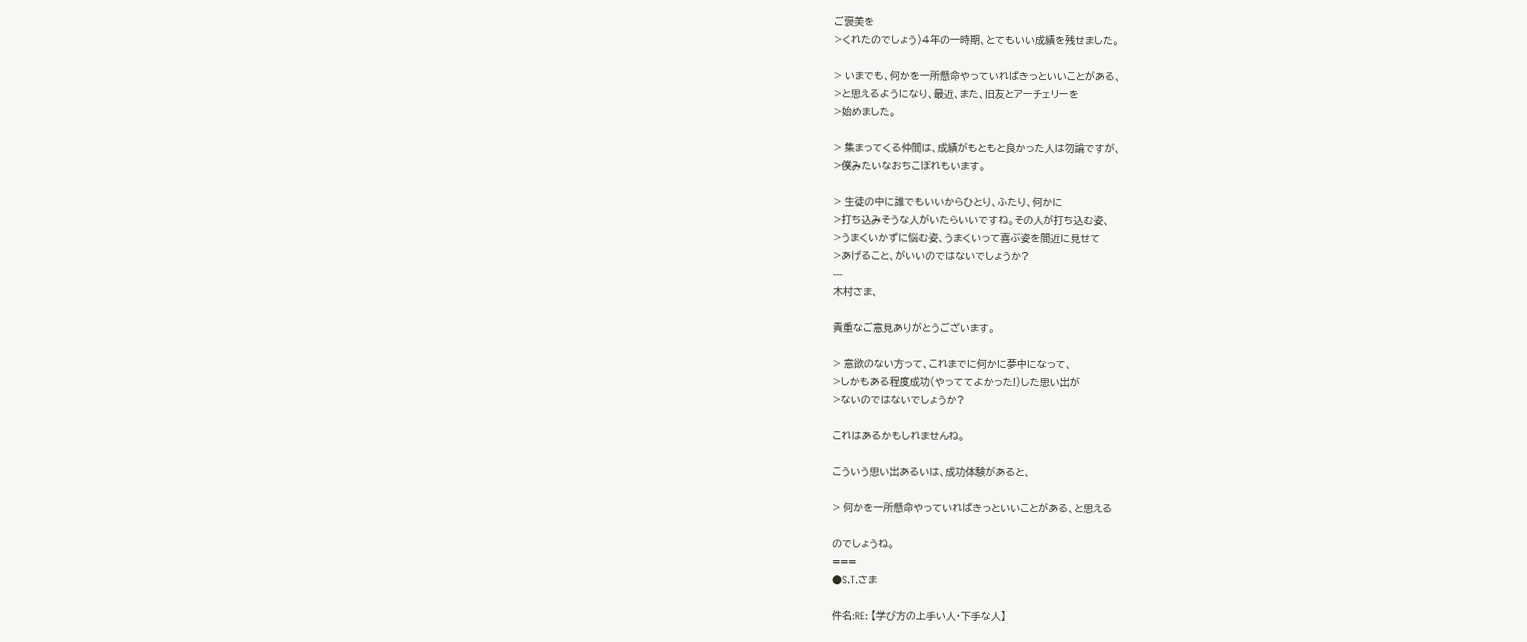ご褒美を
>くれたのでしょう)4年の一時期、とてもいい成績を残せました。

> いまでも、何かを一所懸命やっていればきっといいことがある、
>と思えるようになり、最近、また、旧友とアーチェリーを
>始めました。

> 集まってくる仲間は、成績がもともと良かった人は勿論ですが、
>僕みたいなおちこぼれもいます。

> 生徒の中に誰でもいいからひとり、ふたり、何かに
>打ち込みそうな人がいたらいいですね。その人が打ち込む姿、
>うまくいかずに悩む姿、うまくいって喜ぶ姿を間近に見せて
>あげること、がいいのではないでしょうか?
---
木村さま、

貴重なご意見ありがとうございます。

> 意欲のない方って、これまでに何かに夢中になって、
>しかもある程度成功(やっててよかった!)した思い出が
>ないのではないでしょうか?

これはあるかもしれませんね。

こういう思い出あるいは、成功体験があると、

> 何かを一所懸命やっていればきっといいことがある、と思える

のでしょうね。
===
●S.T.さま

件名:RE: 【学び方の上手い人・下手な人】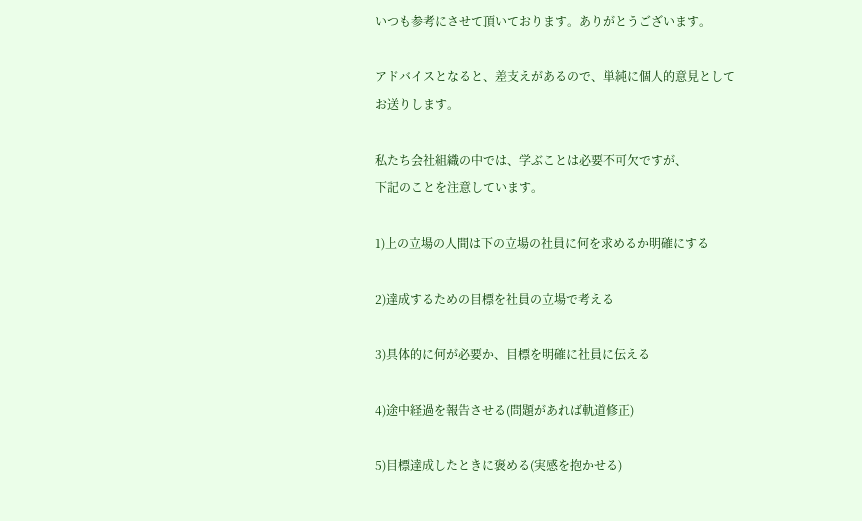いつも参考にさせて頂いております。ありがとうございます。

アドバイスとなると、差支えがあるので、単純に個人的意見として
お送りします。

私たち会社組織の中では、学ぶことは必要不可欠ですが、
下記のことを注意しています。

1)上の立場の人間は下の立場の社員に何を求めるか明確にする

2)達成するための目標を社員の立場で考える

3)具体的に何が必要か、目標を明確に社員に伝える

4)途中経過を報告させる(問題があれば軌道修正)

5)目標達成したときに褒める(実感を抱かせる)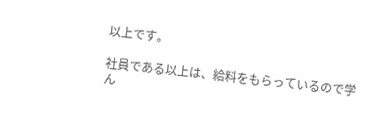以上です。

社員である以上は、給料をもらっているので学ん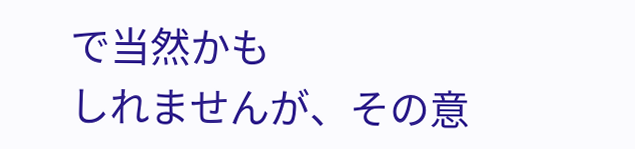で当然かも
しれませんが、その意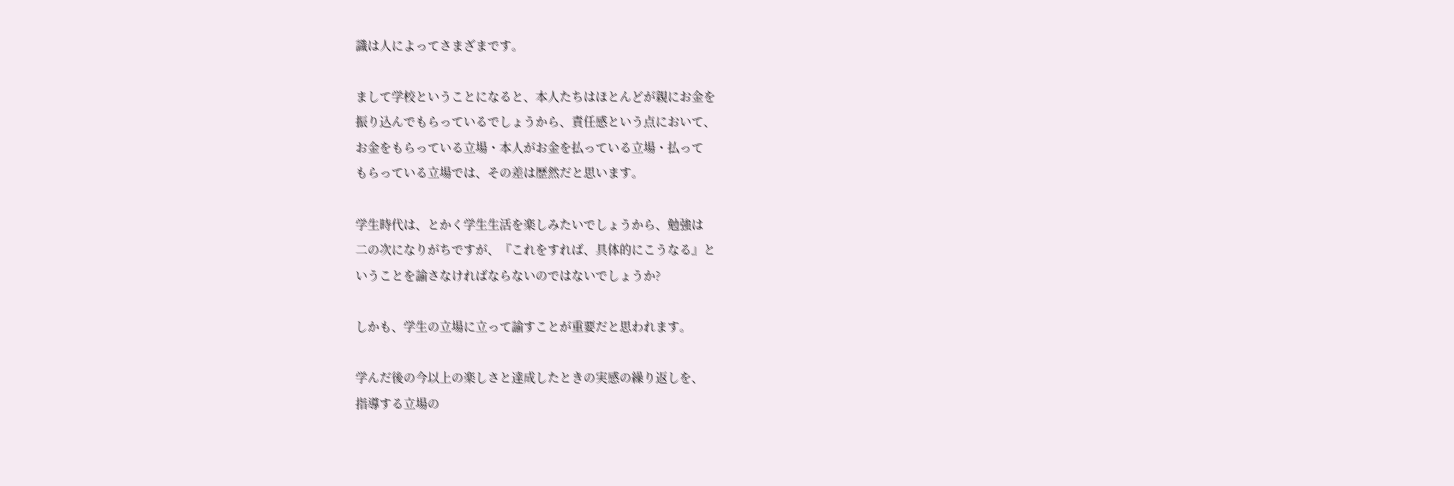識は人によってさまざまです。

まして学校ということになると、本人たちはほとんどが親にお金を
振り込んでもらっているでしょうから、責任感という点において、
お金をもらっている立場・本人がお金を払っている立場・払って
もらっている立場では、その差は歴然だと思います。

学生時代は、とかく学生生活を楽しみたいでしょうから、勉強は
二の次になりがちですが、『これをすれば、具体的にこうなる』と
いうことを諭さなければならないのではないでしょうか?

しかも、学生の立場に立って諭すことが重要だと思われます。

学んだ後の今以上の楽しさと達成したときの実感の繰り返しを、
指導する立場の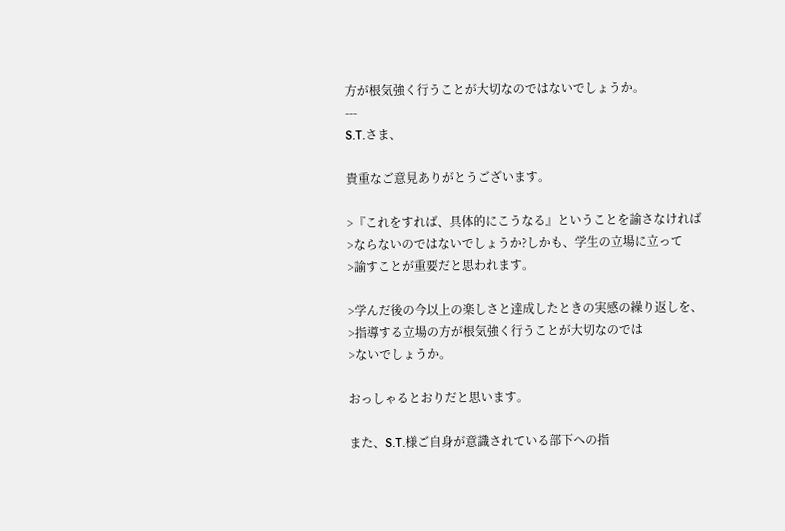方が根気強く行うことが大切なのではないでしょうか。
---
S.T.さま、

貴重なご意見ありがとうございます。

>『これをすれば、具体的にこうなる』ということを諭さなければ
>ならないのではないでしょうか?しかも、学生の立場に立って
>諭すことが重要だと思われます。

>学んだ後の今以上の楽しさと達成したときの実感の繰り返しを、
>指導する立場の方が根気強く行うことが大切なのでは
>ないでしょうか。

おっしゃるとおりだと思います。

また、S.T.様ご自身が意識されている部下への指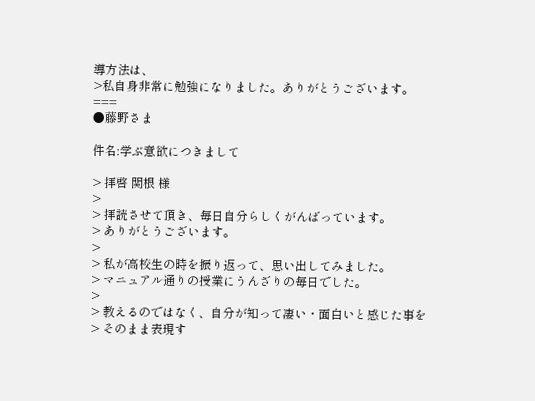導方法は、
>私自身非常に勉強になりました。ありがとうございます。
===
●藤野さま

件名:学ぶ意欲につきまして

> 拝啓 関根 様
>
> 拝読させて頂き、毎日自分らしくがんばっています。
> ありがとうございます。
>
> 私が高校生の時を振り返って、思い出してみました。
> マニュアル通りの授業にうんざりの毎日でした。
>
> 教えるのではなく、自分が知って凄い・面白いと感じた事を
> そのまま表現す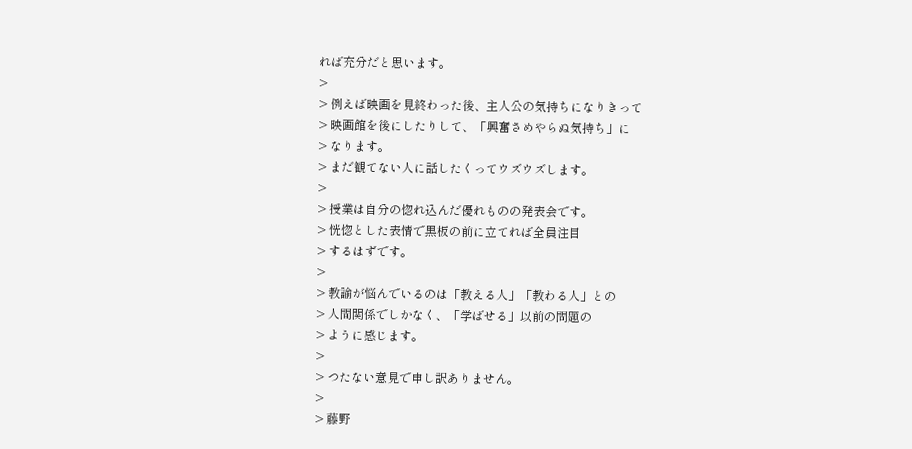れば充分だと思います。
>
> 例えば映画を見終わった後、主人公の気持ちになりきって
> 映画館を後にしたりして、「興奮さめやらぬ気持ち」に
> なります。
> まだ観てない人に話したくってウズウズします。
>
> 授業は自分の惚れ込んだ優れものの発表会です。
> 恍惚とした表情で黒板の前に立てれば全員注目
> するはずです。
>
> 教諭が悩んでいるのは「教える人」「教わる人」との
> 人間関係でしかなく、「学ばせる」以前の問題の
> ように感じます。
>
> つたない意見で申し訳ありません。
>
> 藤野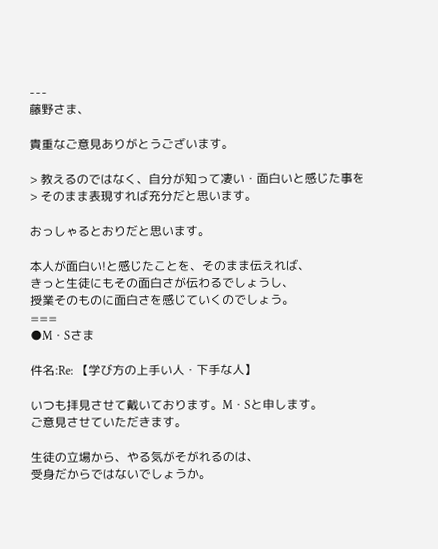---
藤野さま、

貴重なご意見ありがとうございます。

> 教えるのではなく、自分が知って凄い・面白いと感じた事を
> そのまま表現すれば充分だと思います。

おっしゃるとおりだと思います。

本人が面白い!と感じたことを、そのまま伝えれば、
きっと生徒にもその面白さが伝わるでしょうし、
授業そのものに面白さを感じていくのでしょう。
===
●M・Sさま

件名:Re: 【学び方の上手い人・下手な人】

いつも拝見させて戴いております。M・Sと申します。
ご意見させていただきます。

生徒の立場から、やる気がそがれるのは、
受身だからではないでしょうか。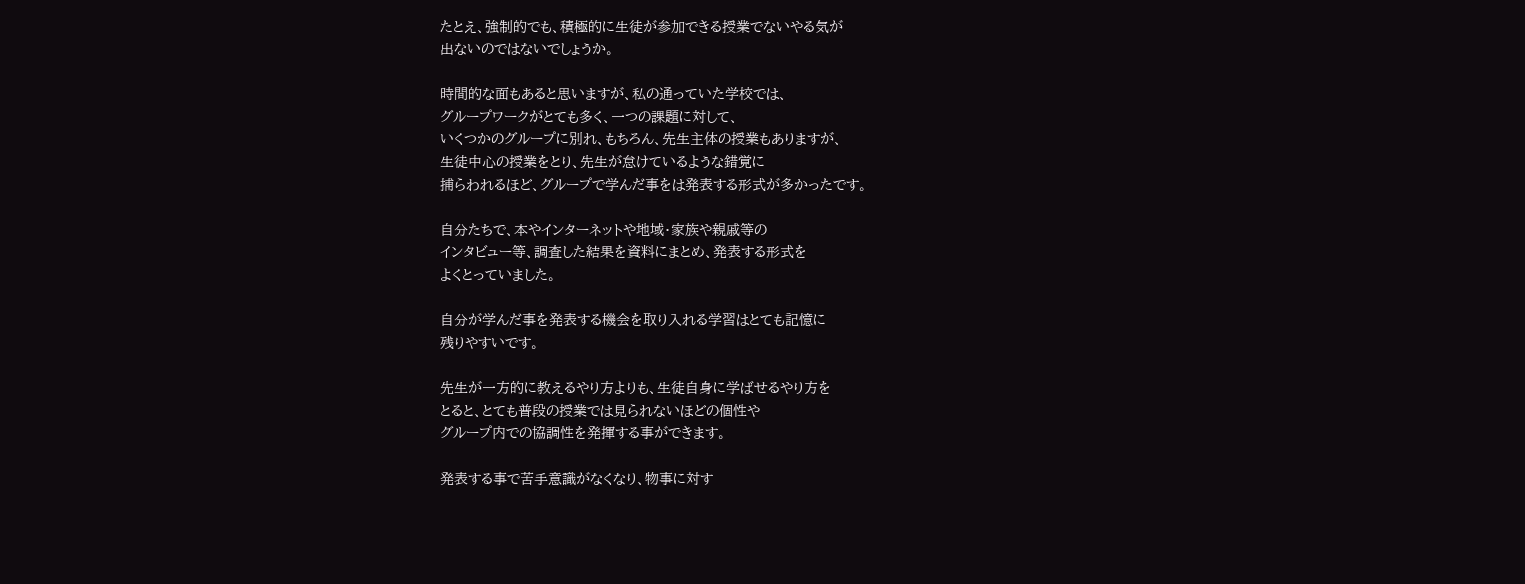たとえ、強制的でも、積極的に生徒が参加できる授業でないやる気が
出ないのではないでしょうか。

時間的な面もあると思いますが、私の通っていた学校では、
グループワークがとても多く、一つの課題に対して、
いくつかのグループに別れ、もちろん、先生主体の授業もありますが、
生徒中心の授業をとり、先生が怠けているような錯覚に
捕らわれるほど、グループで学んだ事をは発表する形式が多かったです。

自分たちで、本やインターネットや地域・家族や親戚等の
インタビュー等、調査した結果を資料にまとめ、発表する形式を
よくとっていました。

自分が学んだ事を発表する機会を取り入れる学習はとても記憶に
残りやすいです。

先生が一方的に教えるやり方よりも、生徒自身に学ばせるやり方を
とると、とても普段の授業では見られないほどの個性や
グループ内での協調性を発揮する事ができます。

発表する事で苦手意識がなくなり、物事に対す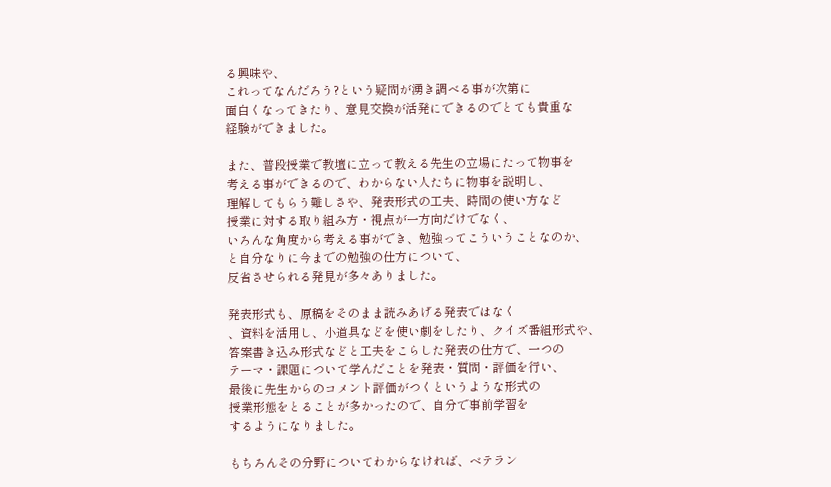る興味や、
これってなんだろう?という疑問が湧き調べる事が次第に
面白くなってきたり、意見交換が活発にできるのでとても貴重な
経験ができました。

また、普段授業で教壇に立って教える先生の立場にたって物事を
考える事ができるので、わからない人たちに物事を説明し、
理解してもらう難しさや、発表形式の工夫、時間の使い方など
授業に対する取り組み方・視点が一方向だけでなく、
いろんな角度から考える事ができ、勉強ってこういうことなのか、
と自分なりに今までの勉強の仕方について、
反省させられる発見が多々ありました。

発表形式も、原稿をそのまま読みあげる発表ではなく
、資料を活用し、小道具などを使い劇をしたり、クイズ番組形式や、
答案書き込み形式などと工夫をこらした発表の仕方で、一つの
テーマ・課題について学んだことを発表・質問・評価を行い、
最後に先生からのコメント評価がつくというような形式の
授業形態をとることが多かったので、自分で事前学習を
するようになりました。

もちろんその分野についてわからなければ、ベテラン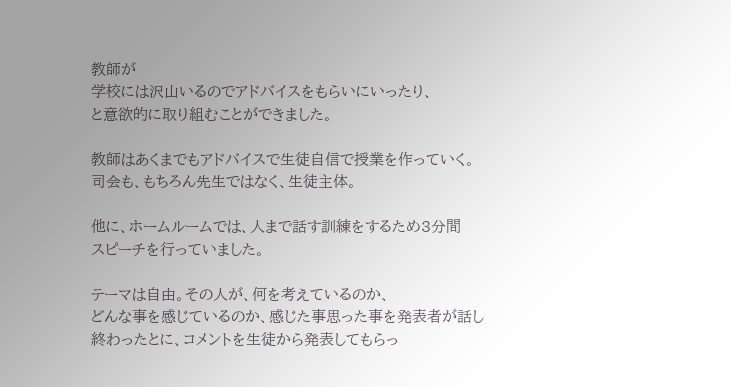教師が
学校には沢山いるのでアドバイスをもらいにいったり、
と意欲的に取り組むことができました。

教師はあくまでもアドバイスで生徒自信で授業を作っていく。
司会も、もちろん先生ではなく、生徒主体。

他に、ホームルームでは、人まで話す訓練をするため3分間
スピーチを行っていました。

テーマは自由。その人が、何を考えているのか、
どんな事を感じているのか、感じた事思った事を発表者が話し
終わったとに、コメントを生徒から発表してもらっ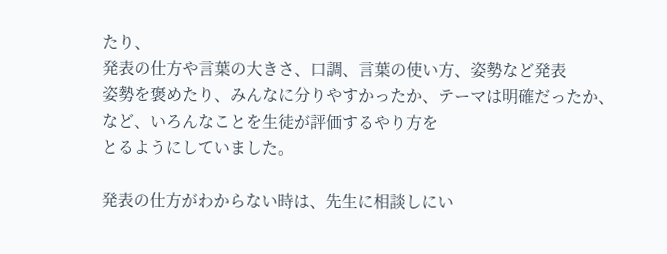たり、
発表の仕方や言葉の大きさ、口調、言葉の使い方、姿勢など発表
姿勢を褒めたり、みんなに分りやすかったか、テーマは明確だったか、
など、いろんなことを生徒が評価するやり方を
とるようにしていました。

発表の仕方がわからない時は、先生に相談しにい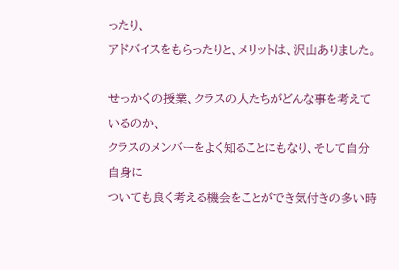ったり、
アドバイスをもらったりと、メリットは、沢山ありました。

せっかくの授業、クラスの人たちがどんな事を考えているのか、
クラスのメンバーをよく知ることにもなり、そして自分自身に
ついても良く考える機会をことができ気付きの多い時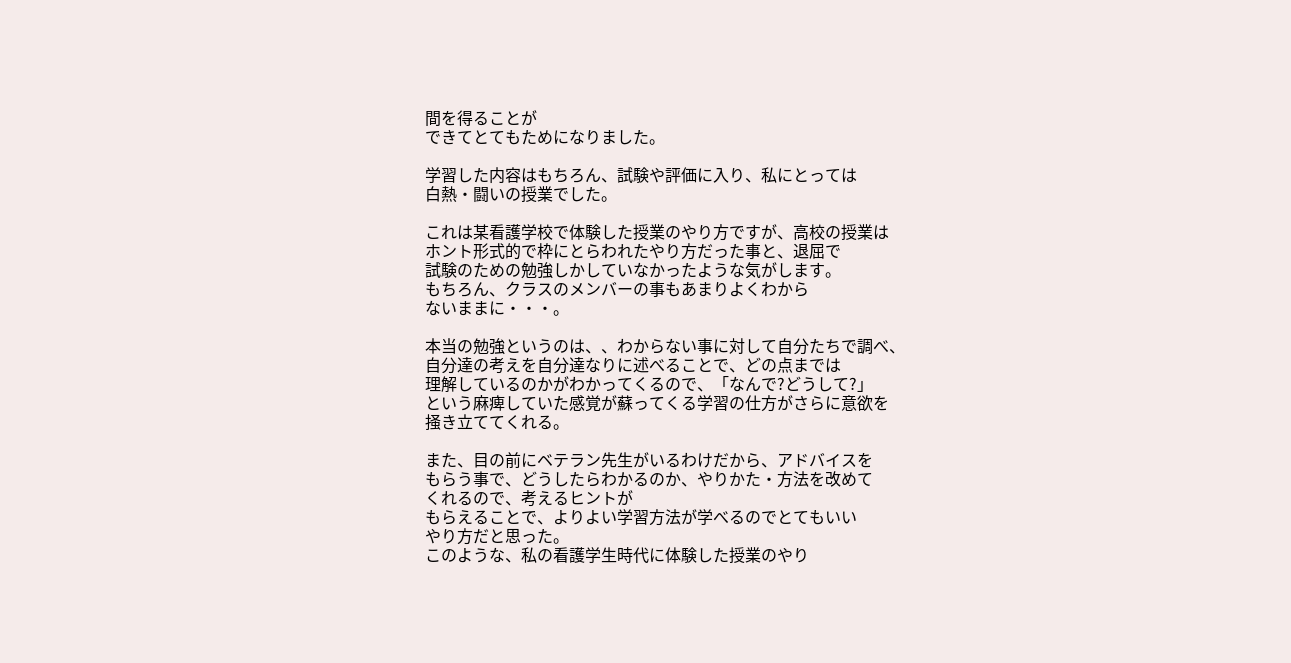間を得ることが
できてとてもためになりました。

学習した内容はもちろん、試験や評価に入り、私にとっては
白熱・闘いの授業でした。

これは某看護学校で体験した授業のやり方ですが、高校の授業は
ホント形式的で枠にとらわれたやり方だった事と、退屈で
試験のための勉強しかしていなかったような気がします。
もちろん、クラスのメンバーの事もあまりよくわから
ないままに・・・。

本当の勉強というのは、、わからない事に対して自分たちで調べ、
自分達の考えを自分達なりに述べることで、どの点までは
理解しているのかがわかってくるので、「なんで?どうして?」
という麻痺していた感覚が蘇ってくる学習の仕方がさらに意欲を
掻き立ててくれる。

また、目の前にベテラン先生がいるわけだから、アドバイスを
もらう事で、どうしたらわかるのか、やりかた・方法を改めて
くれるので、考えるヒントが
もらえることで、よりよい学習方法が学べるのでとてもいい
やり方だと思った。
このような、私の看護学生時代に体験した授業のやり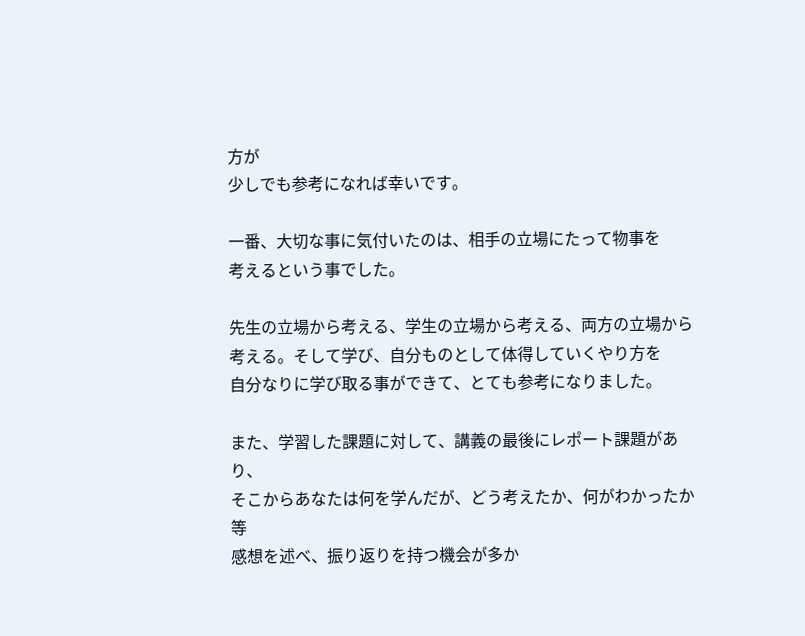方が
少しでも参考になれば幸いです。

一番、大切な事に気付いたのは、相手の立場にたって物事を
考えるという事でした。

先生の立場から考える、学生の立場から考える、両方の立場から
考える。そして学び、自分ものとして体得していくやり方を
自分なりに学び取る事ができて、とても参考になりました。

また、学習した課題に対して、講義の最後にレポート課題があり、
そこからあなたは何を学んだが、どう考えたか、何がわかったか等
感想を述べ、振り返りを持つ機会が多か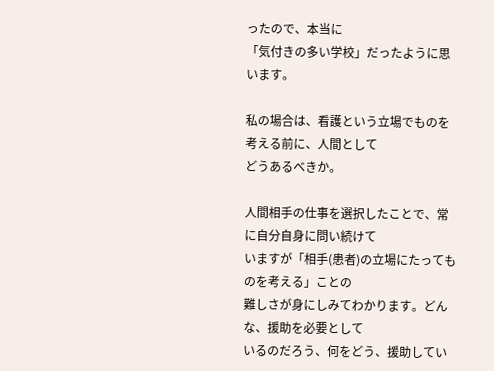ったので、本当に
「気付きの多い学校」だったように思います。

私の場合は、看護という立場でものを考える前に、人間として
どうあるべきか。

人間相手の仕事を選択したことで、常に自分自身に問い続けて
いますが「相手(患者)の立場にたってものを考える」ことの
難しさが身にしみてわかります。どんな、援助を必要として
いるのだろう、何をどう、援助してい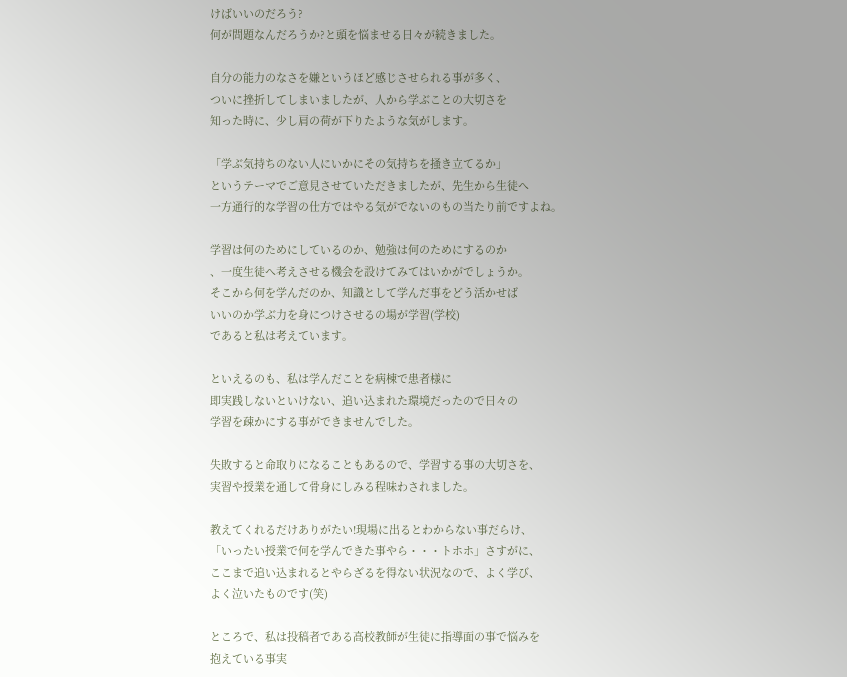けばいいのだろう?
何が問題なんだろうか?と頭を悩ませる日々が続きました。

自分の能力のなさを嫌というほど感じさせられる事が多く、
ついに挫折してしまいましたが、人から学ぶことの大切さを
知った時に、少し肩の荷が下りたような気がします。

「学ぶ気持ちのない人にいかにその気持ちを掻き立てるか」
というテーマでご意見させていただきましたが、先生から生徒へ
一方通行的な学習の仕方ではやる気がでないのもの当たり前ですよね。

学習は何のためにしているのか、勉強は何のためにするのか
、一度生徒へ考えさせる機会を設けてみてはいかがでしょうか。
そこから何を学んだのか、知識として学んだ事をどう活かせば
いいのか学ぶ力を身につけさせるの場が学習(学校)
であると私は考えています。

といえるのも、私は学んだことを病棟で患者様に
即実践しないといけない、追い込まれた環境だったので日々の
学習を疎かにする事ができませんでした。

失敗すると命取りになることもあるので、学習する事の大切さを、
実習や授業を通して骨身にしみる程味わされました。

教えてくれるだけありがたい!現場に出るとわからない事だらけ、
「いったい授業で何を学んできた事やら・・・トホホ」さすがに、
ここまで追い込まれるとやらざるを得ない状況なので、よく学び、
よく泣いたものです(笑)

ところで、私は投稿者である高校教師が生徒に指導面の事で悩みを
抱えている事実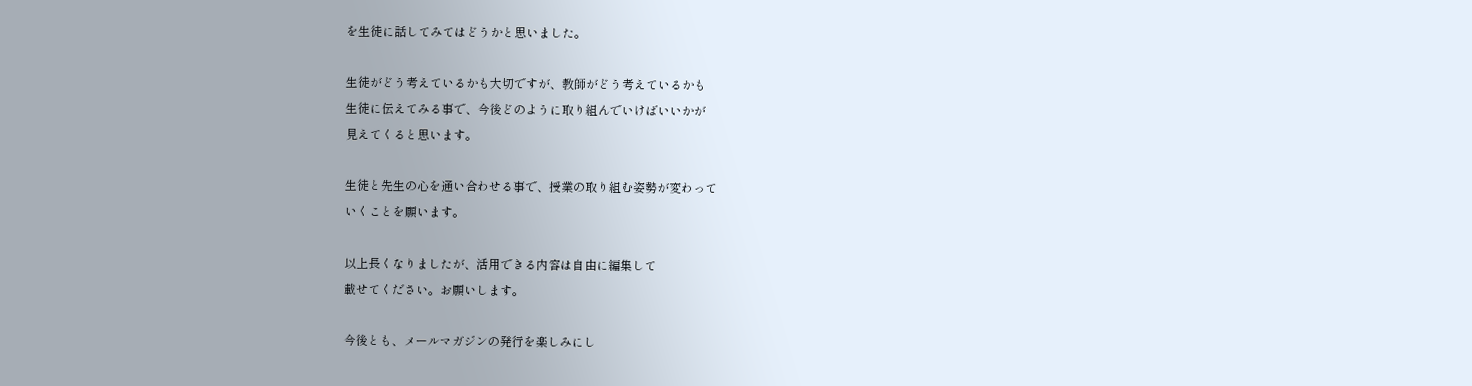を生徒に話してみてはどうかと思いました。

生徒がどう考えているかも大切ですが、教師がどう考えているかも
生徒に伝えてみる事で、今後どのように取り組んでいけばいいかが
見えてくると思います。

生徒と先生の心を通い合わせる事で、授業の取り組む姿勢が変わって
いくことを願います。

以上長くなりましたが、活用できる内容は自由に編集して
載せてください。お願いします。

今後とも、メールマガジンの発行を楽しみにし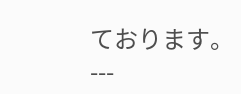ております。
---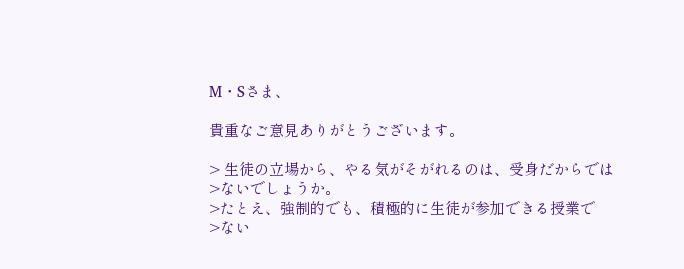M・Sさま、

貴重なご意見ありがとうございます。

> 生徒の立場から、やる気がそがれるのは、受身だからでは
>ないでしょうか。
>たとえ、強制的でも、積極的に生徒が参加できる授業で
>ない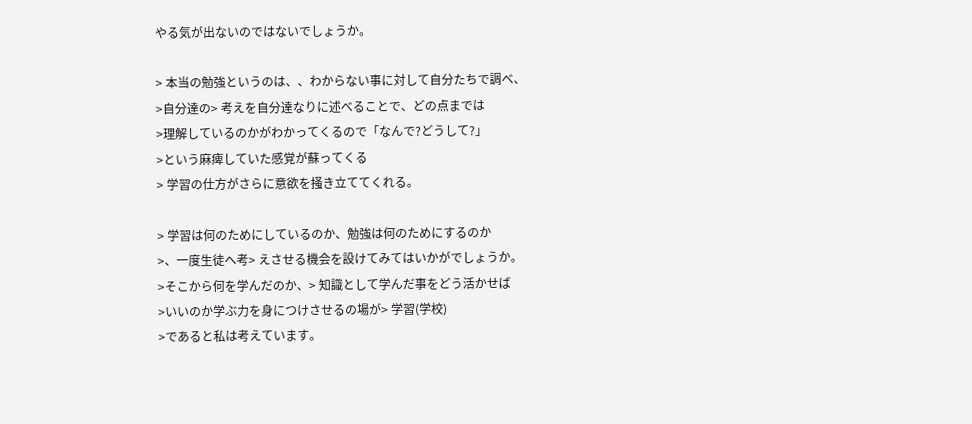やる気が出ないのではないでしょうか。

> 本当の勉強というのは、、わからない事に対して自分たちで調べ、
>自分達の> 考えを自分達なりに述べることで、どの点までは
>理解しているのかがわかってくるので「なんで?どうして?」
>という麻痺していた感覚が蘇ってくる
> 学習の仕方がさらに意欲を掻き立ててくれる。

> 学習は何のためにしているのか、勉強は何のためにするのか
>、一度生徒へ考> えさせる機会を設けてみてはいかがでしょうか。
>そこから何を学んだのか、> 知識として学んだ事をどう活かせば
>いいのか学ぶ力を身につけさせるの場が> 学習(学校)
>であると私は考えています。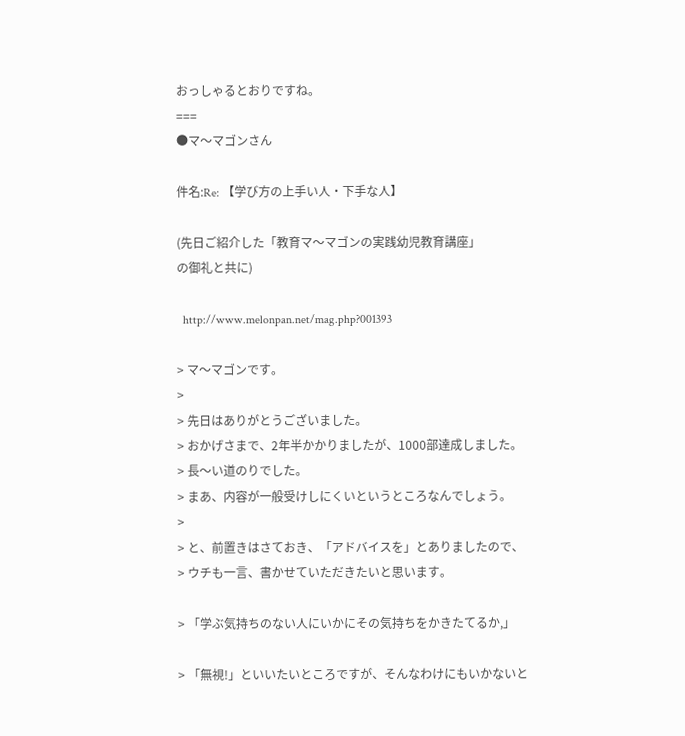おっしゃるとおりですね。
===
●マ〜マゴンさん

件名:Re: 【学び方の上手い人・下手な人】

(先日ご紹介した「教育マ〜マゴンの実践幼児教育講座」
の御礼と共に)

  http://www.melonpan.net/mag.php?001393

> マ〜マゴンです。
>
> 先日はありがとうございました。
> おかげさまで、2年半かかりましたが、1000部達成しました。
> 長〜い道のりでした。
> まあ、内容が一般受けしにくいというところなんでしょう。
>
> と、前置きはさておき、「アドバイスを」とありましたので、
> ウチも一言、書かせていただきたいと思います。

> 「学ぶ気持ちのない人にいかにその気持ちをかきたてるか,」

> 「無視!」といいたいところですが、そんなわけにもいかないと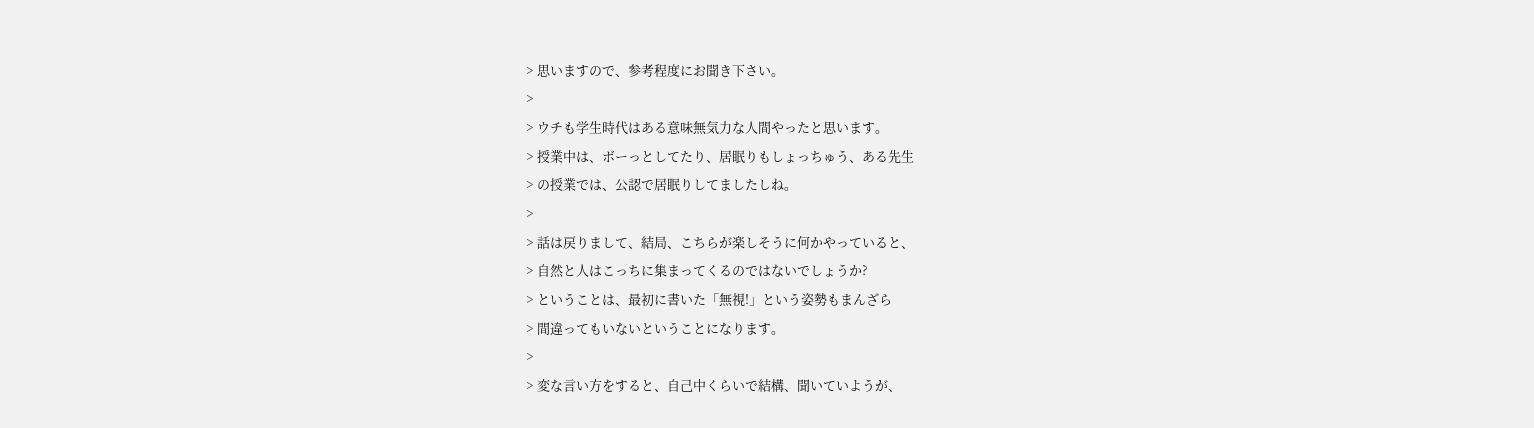> 思いますので、参考程度にお聞き下さい。
>
> ウチも学生時代はある意味無気力な人間やったと思います。
> 授業中は、ボーっとしてたり、居眠りもしょっちゅう、ある先生
> の授業では、公認で居眠りしてましたしね。
>
> 話は戻りまして、結局、こちらが楽しそうに何かやっていると、
> 自然と人はこっちに集まってくるのではないでしょうか?
> ということは、最初に書いた「無視!」という姿勢もまんざら
> 間違ってもいないということになります。
>
> 変な言い方をすると、自己中くらいで結構、聞いていようが、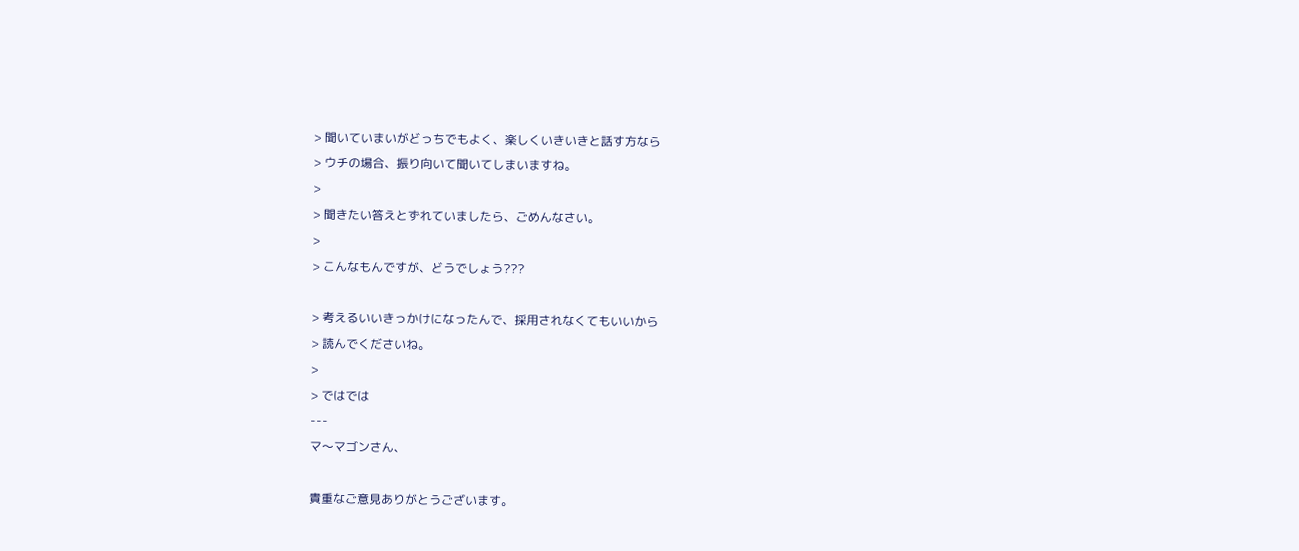> 聞いていまいがどっちでもよく、楽しくいきいきと話す方なら
> ウチの場合、振り向いて聞いてしまいますね。
>
> 聞きたい答えとずれていましたら、ごめんなさい。
>
> こんなもんですが、どうでしょう???

> 考えるいいきっかけになったんで、採用されなくてもいいから
> 読んでくださいね。
>
> ではでは
---
マ〜マゴンさん、

貴重なご意見ありがとうございます。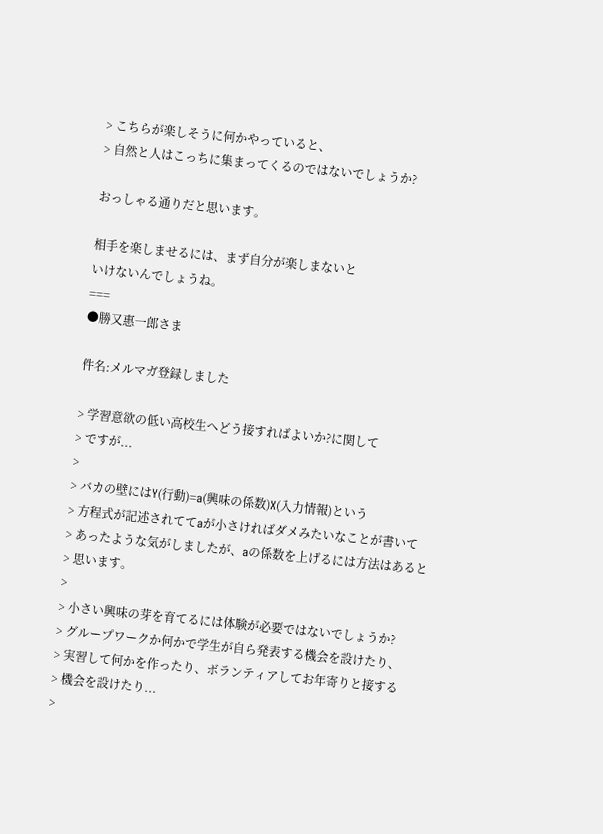> こちらが楽しそうに何かやっていると、
> 自然と人はこっちに集まってくるのではないでしょうか?

おっしゃる通りだと思います。

相手を楽しませるには、まず自分が楽しまないと
いけないんでしょうね。
===
●勝又惠一郎さま

件名:メルマガ登録しました

> 学習意欲の低い高校生へどう接すればよいか?に関して
> ですが...
>
> バカの壁にはY(行動)=a(興味の係数)X(入力情報)という
> 方程式が記述されててaが小さければダメみたいなことが書いて
> あったような気がしましたが、aの係数を上げるには方法はあると
> 思います。
>
> 小さい興味の芽を育てるには体験が必要ではないでしょうか?
> グループワークか何かで学生が自ら発表する機会を設けたり、
> 実習して何かを作ったり、ボランティアしてお年寄りと接する
> 機会を設けたり...
>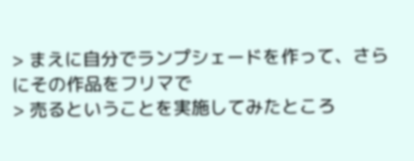> まえに自分でランプシェードを作って、さらにその作品をフリマで
> 売るということを実施してみたところ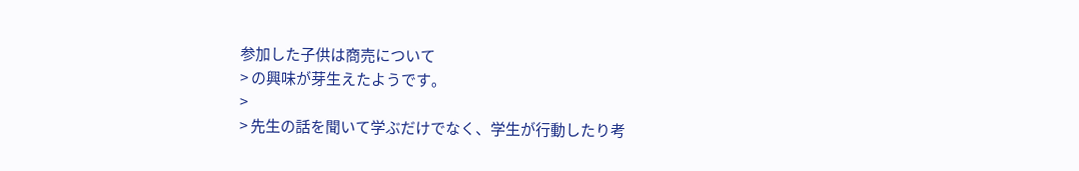参加した子供は商売について
> の興味が芽生えたようです。
>
> 先生の話を聞いて学ぶだけでなく、学生が行動したり考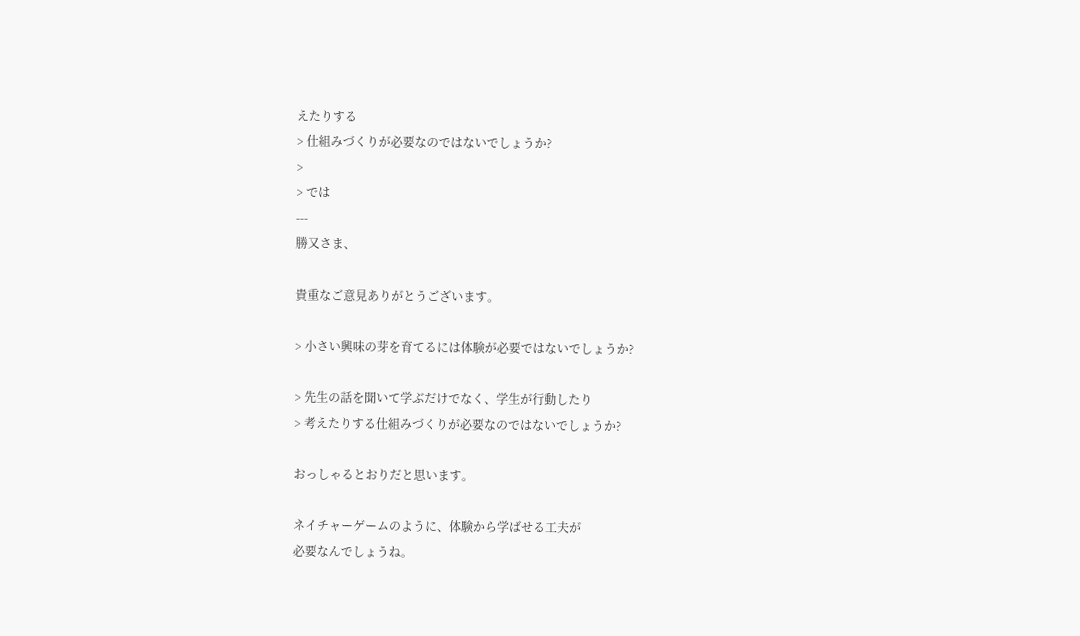えたりする
> 仕組みづくりが必要なのではないでしょうか?
>
> では
---
勝又さま、

貴重なご意見ありがとうございます。

> 小さい興味の芽を育てるには体験が必要ではないでしょうか?

> 先生の話を聞いて学ぶだけでなく、学生が行動したり
> 考えたりする仕組みづくりが必要なのではないでしょうか?

おっしゃるとおりだと思います。

ネイチャーゲームのように、体験から学ばせる工夫が
必要なんでしょうね。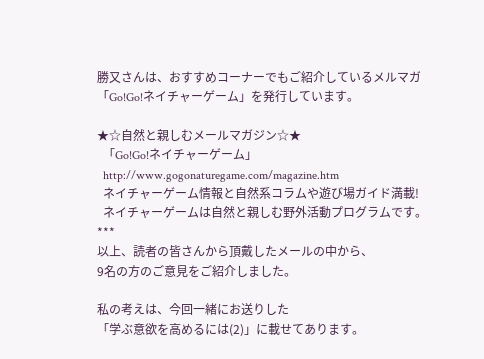勝又さんは、おすすめコーナーでもご紹介しているメルマガ
「Go!Go!ネイチャーゲーム」を発行しています。

★☆自然と親しむメールマガジン☆★
  「Go!Go!ネイチャーゲーム」
  http://www.gogonaturegame.com/magazine.htm
  ネイチャーゲーム情報と自然系コラムや遊び場ガイド満載!
  ネイチャーゲームは自然と親しむ野外活動プログラムです。
***
以上、読者の皆さんから頂戴したメールの中から、
9名の方のご意見をご紹介しました。

私の考えは、今回一緒にお送りした
「学ぶ意欲を高めるには(2)」に載せてあります。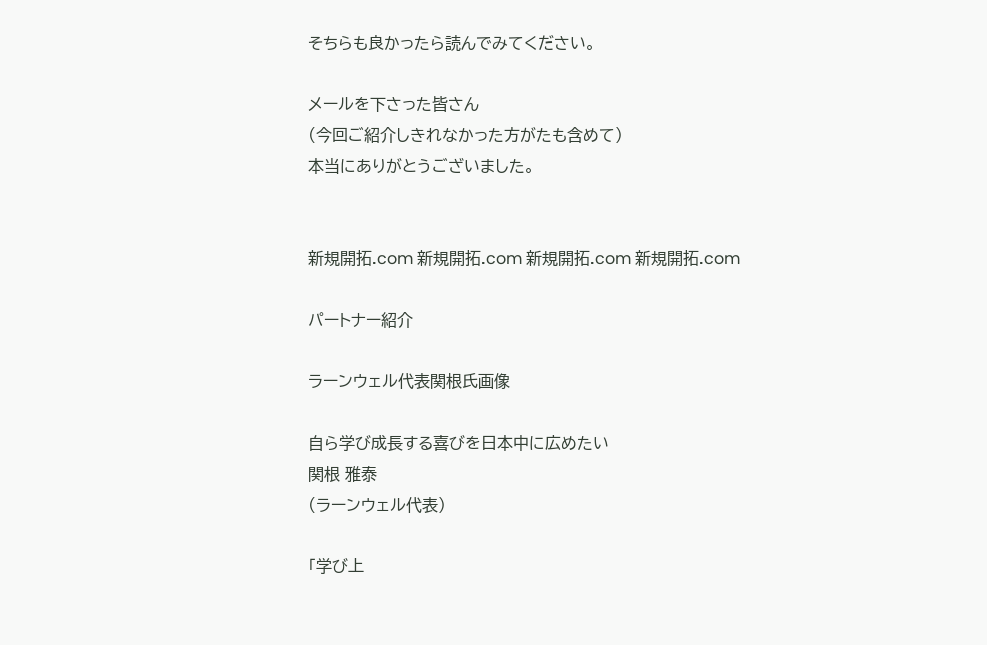そちらも良かったら読んでみてください。

メールを下さった皆さん
(今回ご紹介しきれなかった方がたも含めて)
本当にありがとうございました。


新規開拓.com 新規開拓.com 新規開拓.com 新規開拓.com

パートナー紹介

ラーンウェル代表関根氏画像

自ら学び成長する喜びを日本中に広めたい
関根 雅泰
(ラーンウェル代表)

「学び上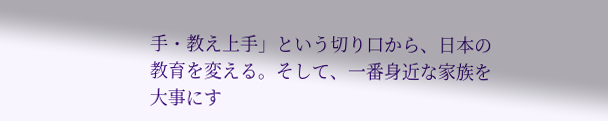手・教え上手」という切り口から、日本の教育を変える。そして、一番身近な家族を大事にす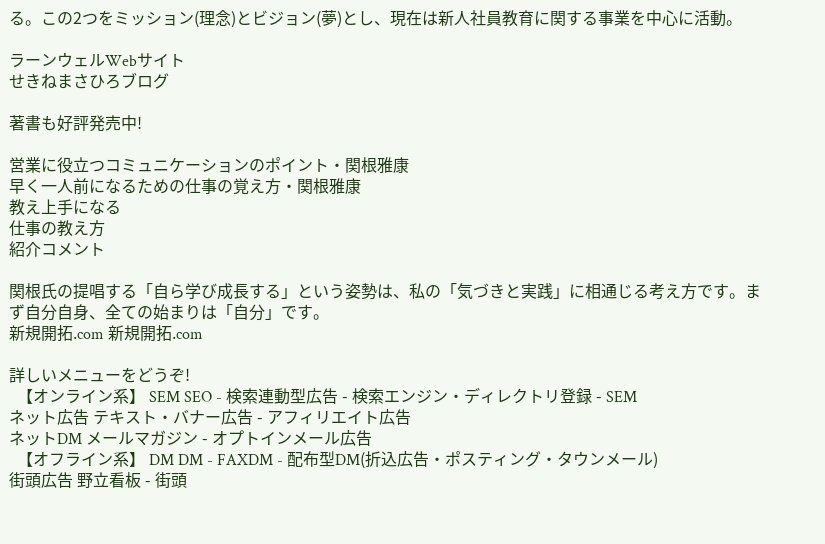る。この2つをミッション(理念)とビジョン(夢)とし、現在は新人社員教育に関する事業を中心に活動。

ラーンウェルWebサイト
せきねまさひろブログ

著書も好評発売中!

営業に役立つコミュニケーションのポイント・関根雅康
早く一人前になるための仕事の覚え方・関根雅康
教え上手になる
仕事の教え方
紹介コメント

関根氏の提唱する「自ら学び成長する」という姿勢は、私の「気づきと実践」に相通じる考え方です。まず自分自身、全ての始まりは「自分」です。
新規開拓.com 新規開拓.com

詳しいメニューをどうぞ!
  【オンライン系】 SEM SEO - 検索連動型広告 - 検索エンジン・ディレクトリ登録 - SEM
ネット広告 テキスト・バナー広告 - アフィリエイト広告
ネットDM メールマガジン - オプトインメール広告
  【オフライン系】 DM DM - FAXDM - 配布型DM(折込広告・ポスティング・タウンメール)
街頭広告 野立看板 - 街頭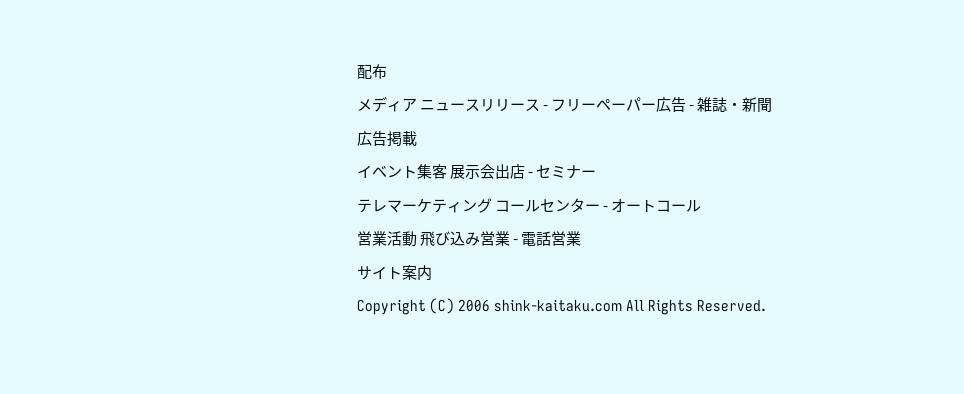配布
メディア ニュースリリース - フリーペーパー広告 - 雑誌・新聞広告掲載
イベント集客 展示会出店 - セミナー
テレマーケティング コールセンター - オートコール
営業活動 飛び込み営業 - 電話営業
サイト案内
Copyright (C) 2006 shink-kaitaku.com All Rights Reserved.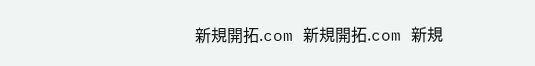新規開拓.com 新規開拓.com 新規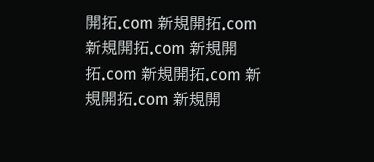開拓.com 新規開拓.com
新規開拓.com 新規開拓.com 新規開拓.com 新規開拓.com 新規開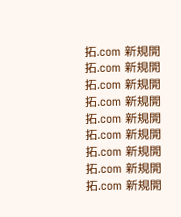拓.com 新規開拓.com 新規開拓.com 新規開拓.com 新規開拓.com 新規開拓.com 新規開拓.com 新規開拓.com 新規開拓.com 新規開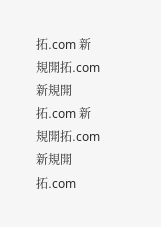拓.com 新規開拓.com 新規開拓.com 新規開拓.com 新規開拓.com